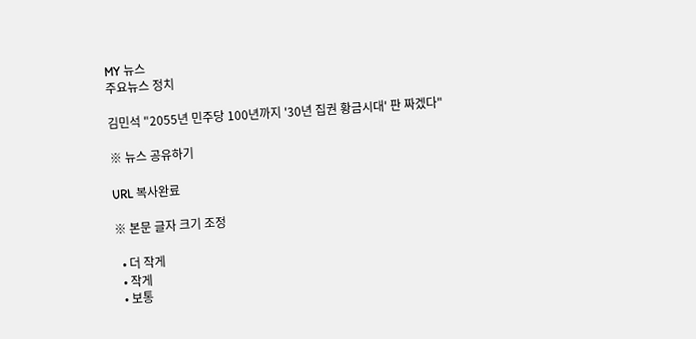MY 뉴스
주요뉴스 정치

김민석 "2055년 민주당 100년까지 '30년 집권 황금시대' 판 짜겠다"

※ 뉴스 공유하기

URL 복사완료

※ 본문 글자 크기 조정

  • 더 작게
  • 작게
  • 보통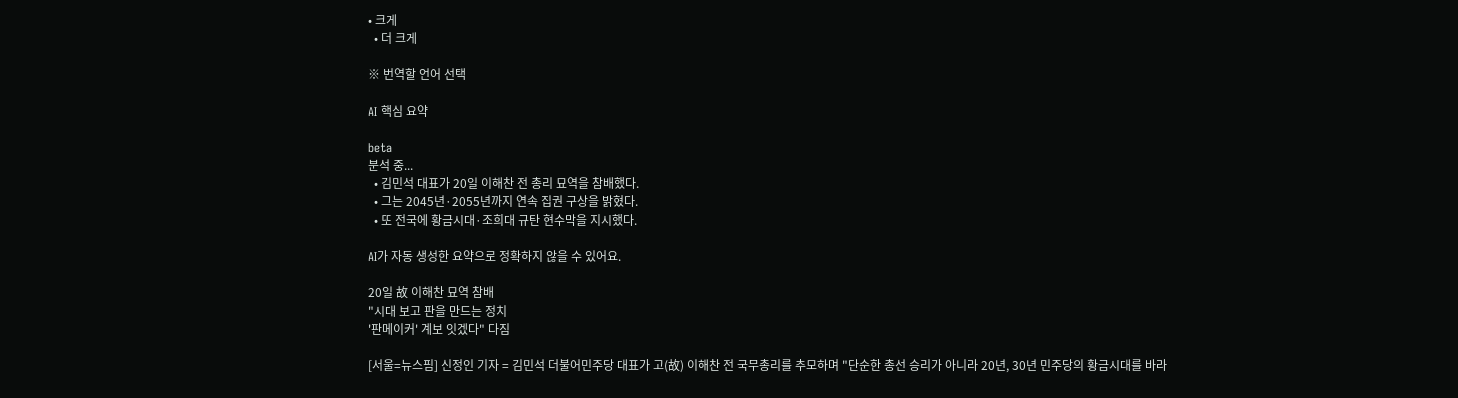• 크게
  • 더 크게

※ 번역할 언어 선택

AI 핵심 요약

beta
분석 중...
  • 김민석 대표가 20일 이해찬 전 총리 묘역을 참배했다.
  • 그는 2045년·2055년까지 연속 집권 구상을 밝혔다.
  • 또 전국에 황금시대·조희대 규탄 현수막을 지시했다.

AI가 자동 생성한 요약으로 정확하지 않을 수 있어요.

20일 故 이해찬 묘역 참배
"시대 보고 판을 만드는 정치
'판메이커' 계보 잇겠다" 다짐

[서울=뉴스핌] 신정인 기자 = 김민석 더불어민주당 대표가 고(故) 이해찬 전 국무총리를 추모하며 "단순한 총선 승리가 아니라 20년, 30년 민주당의 황금시대를 바라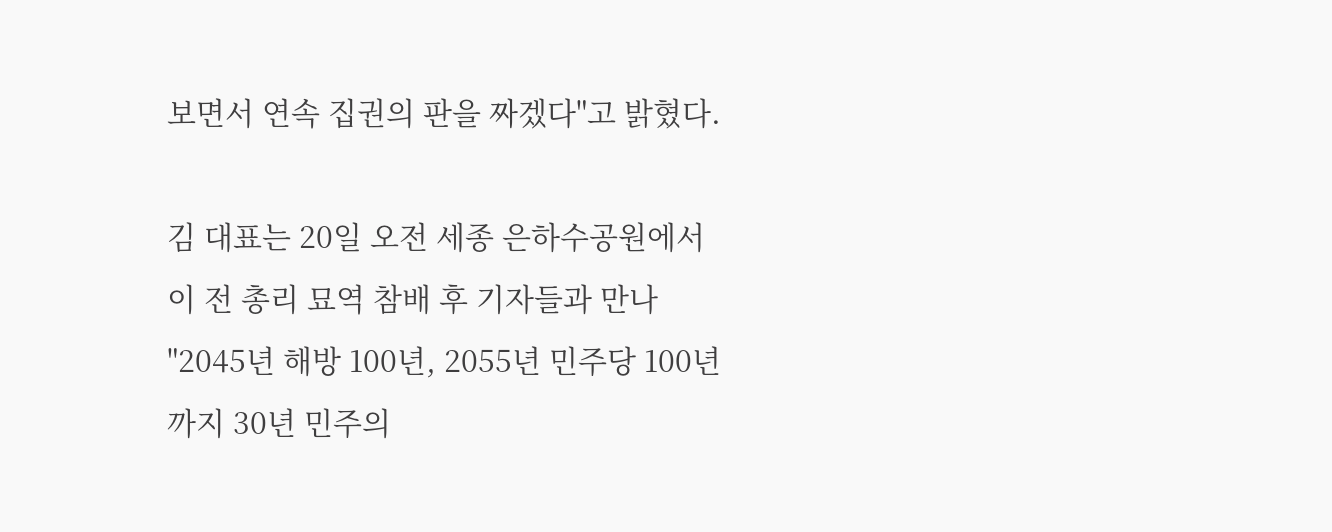보면서 연속 집권의 판을 짜겠다"고 밝혔다.

김 대표는 20일 오전 세종 은하수공원에서 이 전 총리 묘역 참배 후 기자들과 만나 "2045년 해방 100년, 2055년 민주당 100년까지 30년 민주의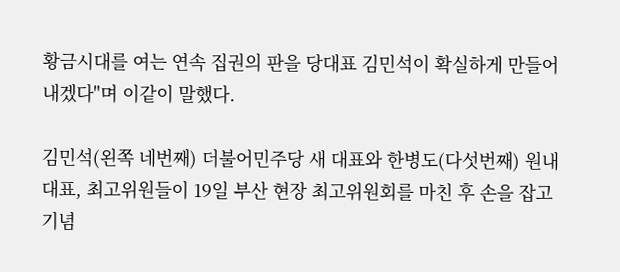황금시대를 여는 연속 집권의 판을 당대표 김민석이 확실하게 만들어 내겠다"며 이같이 말했다.

김민석(왼쪽 네번째) 더불어민주당 새 대표와 한병도(다섯번째) 원내대표, 최고위원들이 19일 부산 현장 최고위원회를 마친 후 손을 잡고 기념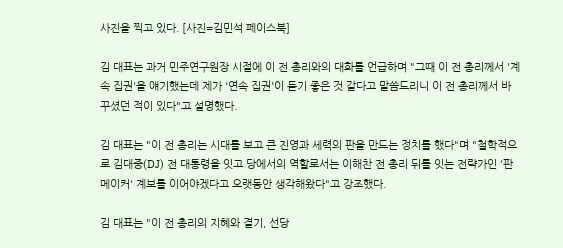사진을 찍고 있다. [사진=김민석 페이스북]

김 대표는 과거 민주연구원장 시절에 이 전 총리와의 대화를 언급하며 "그때 이 전 총리께서 '계속 집권'을 얘기했는데 제가 '연속 집권'이 듣기 좋은 것 같다고 말씀드리니 이 전 총리께서 바꾸셨던 적이 있다"고 설명했다.

김 대표는 "이 전 총리는 시대를 보고 큰 진영과 세력의 판을 만드는 정치를 했다"며 "철학적으로 김대중(DJ) 전 대통령을 잇고 당에서의 역할로서는 이해찬 전 총리 뒤를 잇는 전략가인 '판메이커' 계보를 이어야겠다고 오랫동안 생각해왔다"고 강조했다.

김 대표는 "이 전 총리의 지혜와 결기, 선당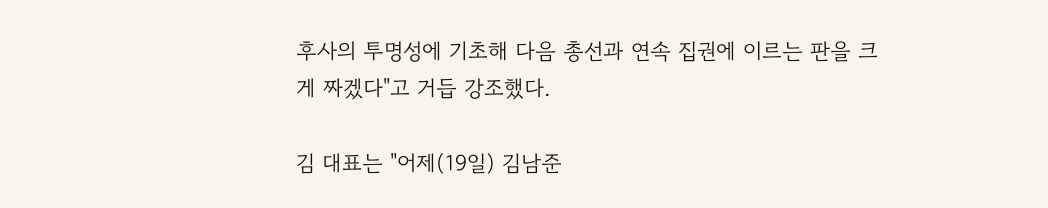후사의 투명성에 기초해 다음 총선과 연속 집권에 이르는 판을 크게 짜겠다"고 거듭 강조했다.

김 대표는 "어제(19일) 김남준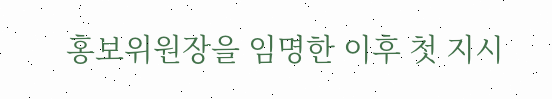홍보위원장을 임명한 이후 첫 지시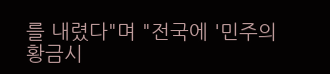를 내렸다"며 "전국에 '민주의 황금시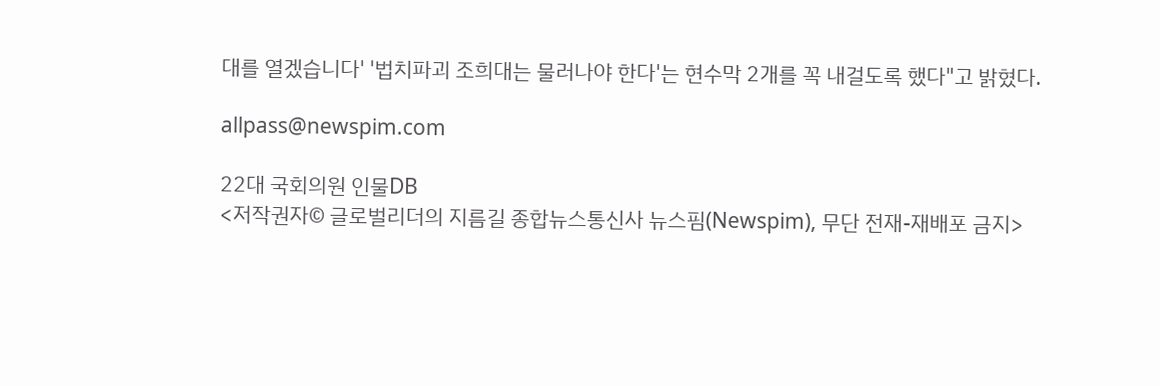대를 열겠습니다' '법치파괴 조희대는 물러나야 한다'는 현수막 2개를 꼭 내걸도록 했다"고 밝혔다.

allpass@newspim.com

22대 국회의원 인물DB
<저작권자© 글로벌리더의 지름길 종합뉴스통신사 뉴스핌(Newspim), 무단 전재-재배포 금지>